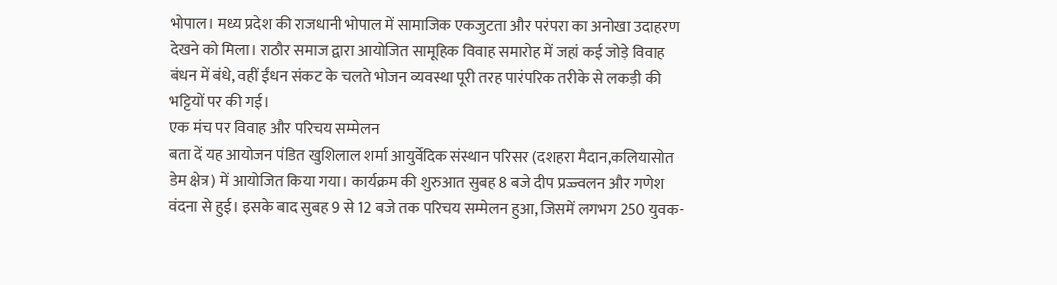भोपाल। मध्य प्रदेश की राजधानी भोपाल में सामाजिक एकजुटता और परंपरा का अनोखा उदाहरण देखने को मिला। राठौर समाज द्वारा आयोजित सामूहिक विवाह समारोह में जहां कई जोड़े विवाह बंधन में बंधे, वहीं ईंधन संकट के चलते भोजन व्यवस्था पूरी तरह पारंपरिक तरीके से लकड़ी की भट्टियों पर की गई।
एक मंच पर विवाह और परिचय सम्मेलन
बता दें यह आयोजन पंडित खुशिलाल शर्मा आयुर्वेदिक संस्थान परिसर (दशहरा मैदान,कलियासोत डेम क्षेत्र) में आयोजित किया गया। कार्यक्रम की शुरुआत सुबह 8 बजे दीप प्रज्ज्वलन और गणेश वंदना से हुई। इसके बाद सुबह 9 से 12 बजे तक परिचय सम्मेलन हुआ, जिसमें लगभग 250 युवक-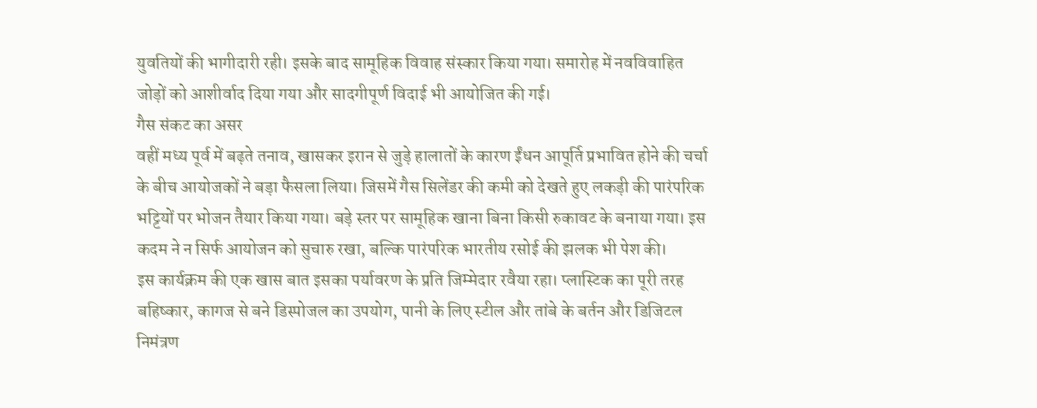युवतियों की भागीदारी रही। इसके बाद सामूहिक विवाह संस्कार किया गया। समारोह में नवविवाहित जोड़ों को आशीर्वाद दिया गया और सादगीपूर्ण विदाई भी आयोजित की गई।
गैस संकट का असर
वहीं मध्य पूर्व में बढ़ते तनाव, खासकर इरान से जुड़े हालातों के कारण ईंधन आपूर्ति प्रभावित होने की चर्चा के बीच आयोजकों ने बड़ा फैसला लिया। जिसमें गैस सिलेंडर की कमी को देखते हुए लकड़ी की पारंपरिक भट्टियों पर भोजन तैयार किया गया। बड़े स्तर पर सामूहिक खाना बिना किसी रुकावट के बनाया गया। इस कदम ने न सिर्फ आयोजन को सुचारु रखा, बल्कि पारंपरिक भारतीय रसोई की झलक भी पेश की।
इस कार्यक्रम की एक खास बात इसका पर्यावरण के प्रति जिम्मेदार रवैया रहा। प्लास्टिक का पूरी तरह बहिष्कार, कागज से बने डिस्पोजल का उपयोग, पानी के लिए स्टील और तांबे के बर्तन और डिजिटल निमंत्रण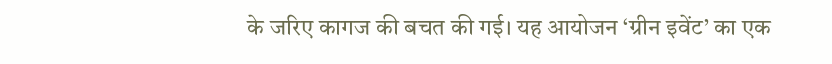के जरिए कागज की बचत की गई। यह आयोजन ‘ग्रीन इवेंट’ का एक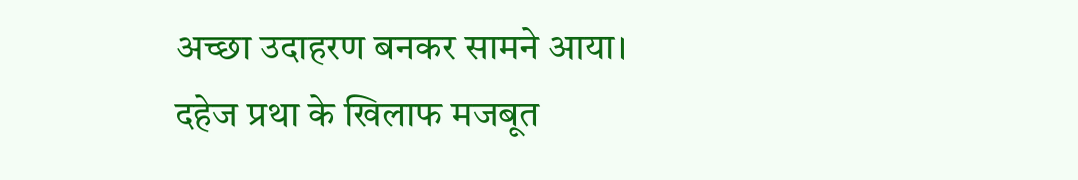अच्छा उदाहरण बनकर सामने आया।
दहेज प्रथा के खिलाफ मजबूत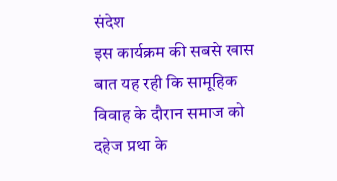संदेश
इस कार्यक्रम की सबसे खास बात यह रही कि सामूहिक विवाह के दौरान समाज को दहेज प्रथा के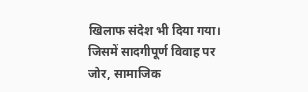खिलाफ संदेश भी दिया गया। जिसमें सादगीपूर्ण विवाह पर जोर, सामाजिक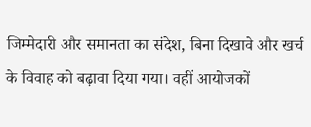जिम्मेदारी और समानता का संदेश, बिना दिखावे और खर्च के विवाह को बढ़ावा दिया गया। वहीं आयोजकों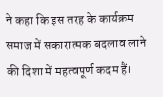ने कहा कि इस तरह के कार्यक्रम समाज में सकारात्मक बदलाव लाने की दिशा में महत्वपूर्ण कदम हैं।